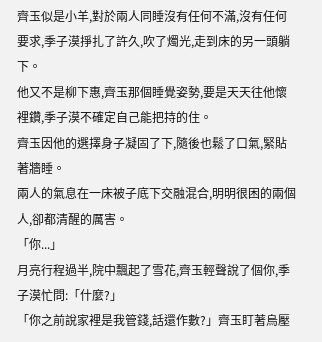齊玉似是小羊,對於兩人同睡沒有任何不滿,沒有任何要求,季子漠掙扎了許久,吹了燭光,走到床的另一頭躺下。
他又不是柳下惠,齊玉那個睡覺姿勢,要是天天往他懷裡鑽,季子漠不確定自己能把持的住。
齊玉因他的選擇身子凝固了下,隨後也鬆了口氣,緊貼著牆睡。
兩人的氣息在一床被子底下交融混合,明明很困的兩個人,卻都清醒的厲害。
「你...」
月亮行程過半,院中飄起了雪花,齊玉輕聲說了個你,季子漠忙問:「什麼?」
「你之前說家裡是我管錢,話還作數?」齊玉盯著烏壓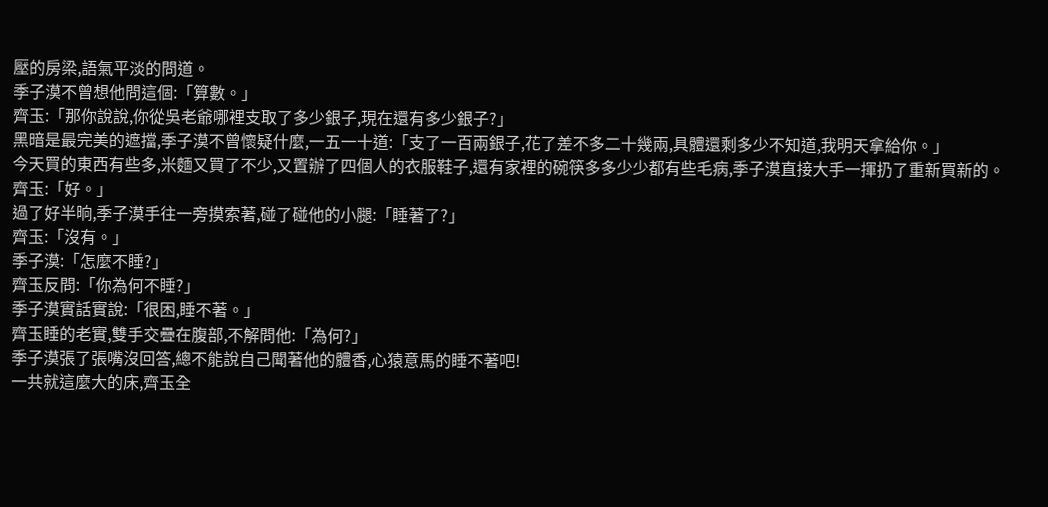壓的房梁,語氣平淡的問道。
季子漠不曾想他問這個:「算數。」
齊玉:「那你說說,你從吳老爺哪裡支取了多少銀子,現在還有多少銀子?」
黑暗是最完美的遮擋,季子漠不曾懷疑什麼,一五一十道:「支了一百兩銀子,花了差不多二十幾兩,具體還剩多少不知道,我明天拿給你。」
今天買的東西有些多,米麵又買了不少,又置辦了四個人的衣服鞋子,還有家裡的碗筷多多少少都有些毛病,季子漠直接大手一揮扔了重新買新的。
齊玉:「好。」
過了好半晌,季子漠手往一旁摸索著,碰了碰他的小腿:「睡著了?」
齊玉:「沒有。」
季子漠:「怎麼不睡?」
齊玉反問:「你為何不睡?」
季子漠實話實說:「很困,睡不著。」
齊玉睡的老實,雙手交疊在腹部,不解問他:「為何?」
季子漠張了張嘴沒回答,總不能說自己聞著他的體香,心猿意馬的睡不著吧!
一共就這麼大的床,齊玉全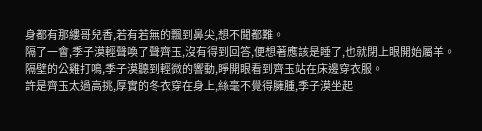身都有那縷哥兒香,若有若無的飄到鼻尖,想不聞都難。
隔了一會,季子漠輕聲喚了聲齊玉,沒有得到回答,便想著應該是睡了,也就閉上眼開始屬羊。
隔壁的公雞打鳴,季子漠聽到輕微的響動,睜開眼看到齊玉站在床邊穿衣服。
許是齊玉太過高挑,厚實的冬衣穿在身上,絲毫不覺得臃腫,季子漠坐起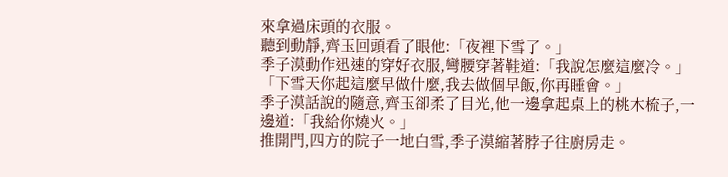來拿過床頭的衣服。
聽到動靜,齊玉回頭看了眼他:「夜裡下雪了。」
季子漠動作迅速的穿好衣服,彎腰穿著鞋道:「我說怎麼這麼冷。」
「下雪天你起這麼早做什麼,我去做個早飯,你再睡會。」
季子漠話說的隨意,齊玉卻柔了目光,他一邊拿起桌上的桃木梳子,一邊道:「我給你燒火。」
推開門,四方的院子一地白雪,季子漠縮著脖子往廚房走。